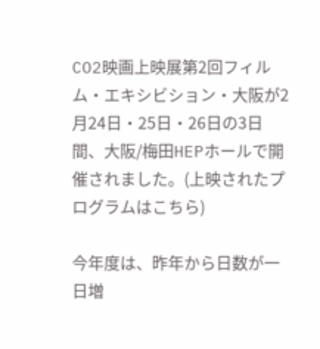CO2映画上映展第2回フィルム・エキシビション・大阪が2月24日・25日・26日の3日間、大阪/梅田HEPホールで開催されました。(上映されたプログラムはこちら)

今年度は、昨年から日数が一日増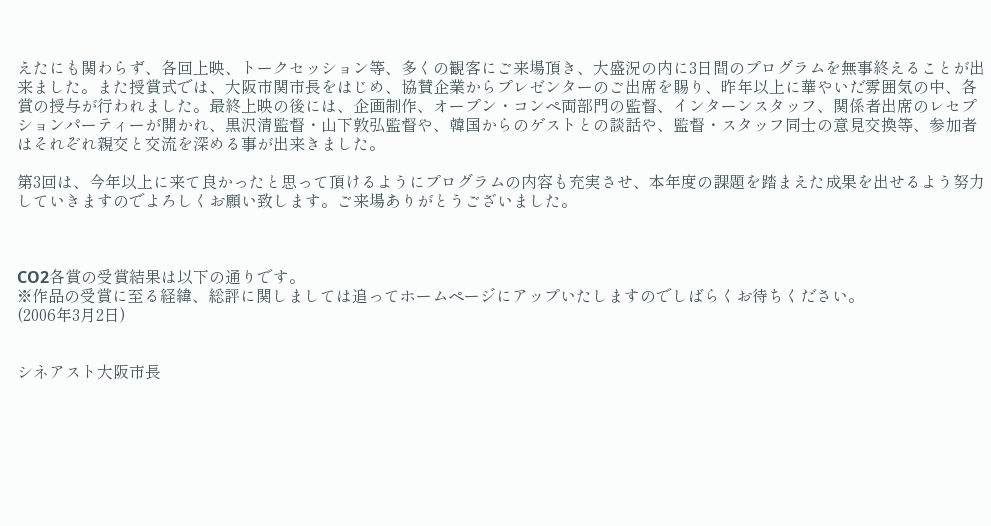えたにも関わらず、各回上映、トークセッション等、多くの観客にご来場頂き、大盛況の内に3日間のプログラムを無事終えることが出来ました。また授賞式では、大阪市関市長をはじめ、協賛企業からプレゼンターのご出席を賜り、昨年以上に華やいだ雰囲気の中、各賞の授与が行われました。最終上映の後には、企画制作、オープン・コンペ両部門の監督、インターンスタッフ、関係者出席のレセプションパーティーが開かれ、黒沢清監督・山下敦弘監督や、韓国からのゲストとの談話や、監督・スタッフ同士の意見交換等、参加者はそれぞれ親交と交流を深める事が出来きました。

第3回は、今年以上に来て良かったと思って頂けるようにプログラムの内容も充実させ、本年度の課題を踏まえた成果を出せるよう努力していきますのでよろしくお願い致します。ご来場ありがとうございました。



CO2各賞の受賞結果は以下の通りです。
※作品の受賞に至る経緯、総評に関しましては追ってホームページにアップいたしますのでしばらくお待ちください。
(2006年3月2日)


シネアスト大阪市長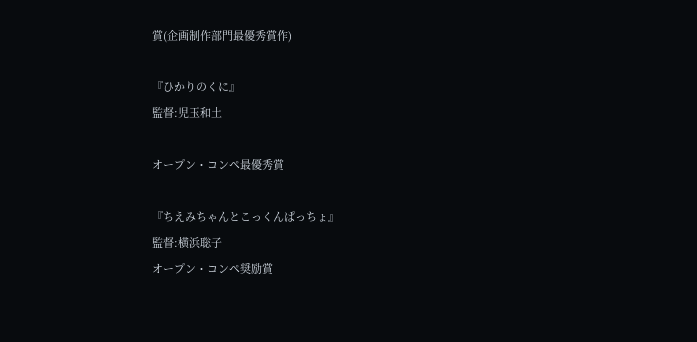賞(企画制作部門最優秀賞作)

『ひかりのくに』
監督:児玉和土

オープン・コンペ最優秀賞

『ちえみちゃんとこっくんぱっちょ』
監督:横浜聡子
オープン・コンペ奨励賞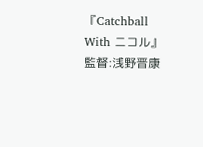『Catchball With ニコル』
監督:浅野晋康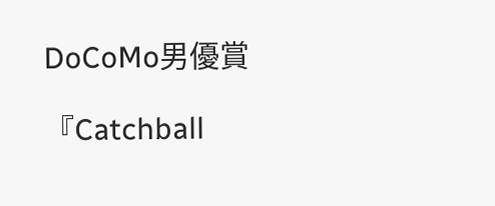DoCoMo男優賞

『Catchball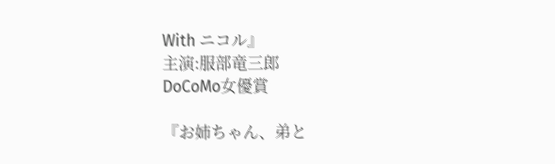With ニコル』
主演:服部竜三郎
DoCoMo女優賞

『お姉ちゃん、弟と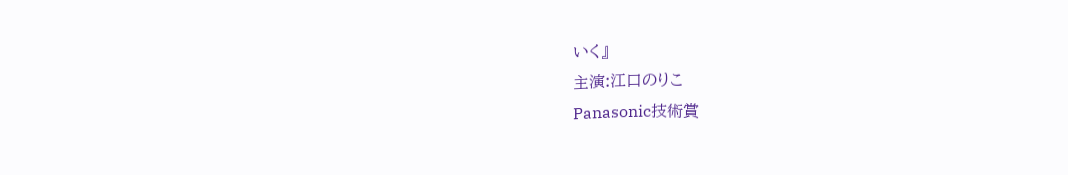いく』
主演:江口のりこ
Panasonic技術賞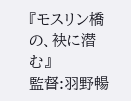『モスリン橋の、袂に潜む』
監督:羽野暢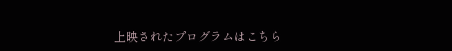上映されたプログラムはこちら